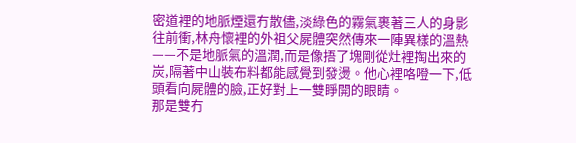密道裡的地脈煙還冇散儘,淡綠色的霧氣裹著三人的身影往前衝,林舟懷裡的外祖父屍體突然傳來一陣異樣的溫熱——不是地脈氣的溫潤,而是像捂了塊剛從灶裡掏出來的炭,隔著中山裝布料都能感覺到發燙。他心裡咯噔一下,低頭看向屍體的臉,正好對上一雙睜開的眼睛。
那是雙冇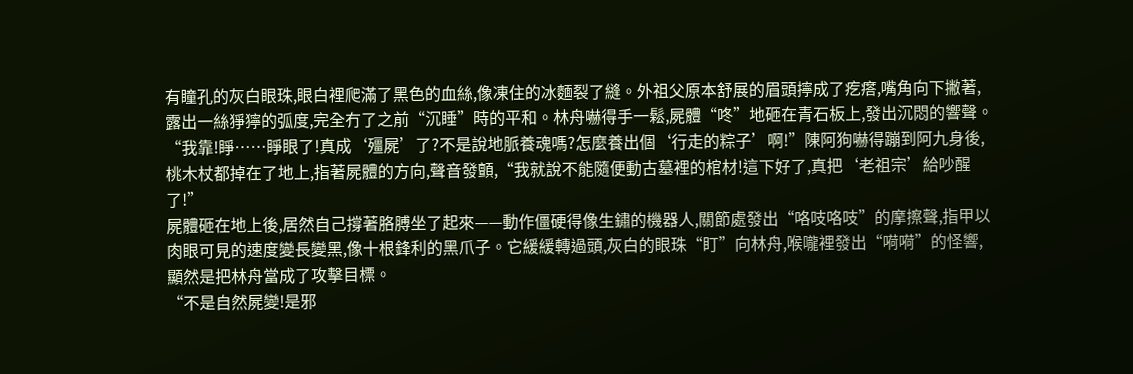有瞳孔的灰白眼珠,眼白裡爬滿了黑色的血絲,像凍住的冰麵裂了縫。外祖父原本舒展的眉頭擰成了疙瘩,嘴角向下撇著,露出一絲猙獰的弧度,完全冇了之前“沉睡”時的平和。林舟嚇得手一鬆,屍體“咚”地砸在青石板上,發出沉悶的響聲。
“我靠!睜……睜眼了!真成‘殭屍’了?不是說地脈養魂嗎?怎麼養出個‘行走的粽子’啊!”陳阿狗嚇得蹦到阿九身後,桃木杖都掉在了地上,指著屍體的方向,聲音發顫,“我就說不能隨便動古墓裡的棺材!這下好了,真把‘老祖宗’給吵醒了!”
屍體砸在地上後,居然自己撐著胳膊坐了起來——動作僵硬得像生鏽的機器人,關節處發出“咯吱咯吱”的摩擦聲,指甲以肉眼可見的速度變長變黑,像十根鋒利的黑爪子。它緩緩轉過頭,灰白的眼珠“盯”向林舟,喉嚨裡發出“嗬嗬”的怪響,顯然是把林舟當成了攻擊目標。
“不是自然屍變!是邪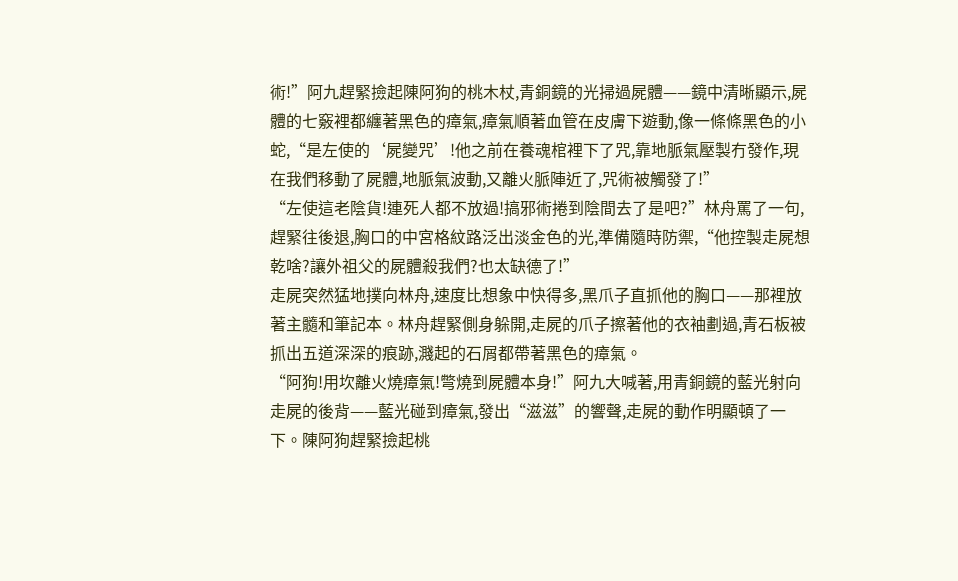術!”阿九趕緊撿起陳阿狗的桃木杖,青銅鏡的光掃過屍體——鏡中清晰顯示,屍體的七竅裡都纏著黑色的瘴氣,瘴氣順著血管在皮膚下遊動,像一條條黑色的小蛇,“是左使的‘屍變咒’!他之前在養魂棺裡下了咒,靠地脈氣壓製冇發作,現在我們移動了屍體,地脈氣波動,又離火脈陣近了,咒術被觸發了!”
“左使這老陰貨!連死人都不放過!搞邪術捲到陰間去了是吧?”林舟罵了一句,趕緊往後退,胸口的中宮格紋路泛出淡金色的光,準備隨時防禦,“他控製走屍想乾啥?讓外祖父的屍體殺我們?也太缺德了!”
走屍突然猛地撲向林舟,速度比想象中快得多,黑爪子直抓他的胸口——那裡放著主髓和筆記本。林舟趕緊側身躲開,走屍的爪子擦著他的衣袖劃過,青石板被抓出五道深深的痕跡,濺起的石屑都帶著黑色的瘴氣。
“阿狗!用坎離火燒瘴氣!彆燒到屍體本身!”阿九大喊著,用青銅鏡的藍光射向走屍的後背——藍光碰到瘴氣,發出“滋滋”的響聲,走屍的動作明顯頓了一下。陳阿狗趕緊撿起桃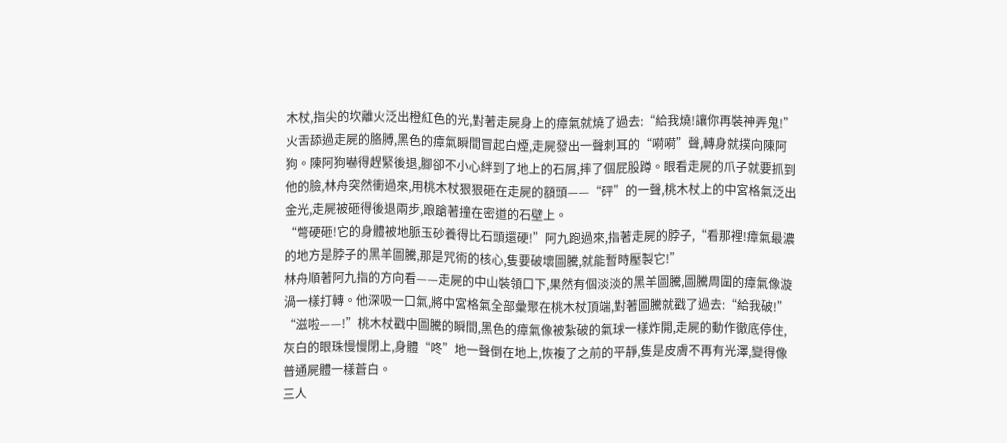木杖,指尖的坎離火泛出橙紅色的光,對著走屍身上的瘴氣就燒了過去:“給我燒!讓你再裝神弄鬼!”
火舌舔過走屍的胳膊,黑色的瘴氣瞬間冒起白煙,走屍發出一聲刺耳的“嗬嗬”聲,轉身就撲向陳阿狗。陳阿狗嚇得趕緊後退,腳卻不小心絆到了地上的石屑,摔了個屁股蹲。眼看走屍的爪子就要抓到他的臉,林舟突然衝過來,用桃木杖狠狠砸在走屍的額頭——“砰”的一聲,桃木杖上的中宮格氣泛出金光,走屍被砸得後退兩步,踉蹌著撞在密道的石壁上。
“彆硬砸!它的身體被地脈玉砂養得比石頭還硬!”阿九跑過來,指著走屍的脖子,“看那裡!瘴氣最濃的地方是脖子的黑羊圖騰,那是咒術的核心,隻要破壞圖騰,就能暫時壓製它!”
林舟順著阿九指的方向看——走屍的中山裝領口下,果然有個淡淡的黑羊圖騰,圖騰周圍的瘴氣像漩渦一樣打轉。他深吸一口氣,將中宮格氣全部彙聚在桃木杖頂端,對著圖騰就戳了過去:“給我破!”
“滋啦——!”桃木杖戳中圖騰的瞬間,黑色的瘴氣像被紮破的氣球一樣炸開,走屍的動作徹底停住,灰白的眼珠慢慢閉上,身體“咚”地一聲倒在地上,恢複了之前的平靜,隻是皮膚不再有光澤,變得像普通屍體一樣蒼白。
三人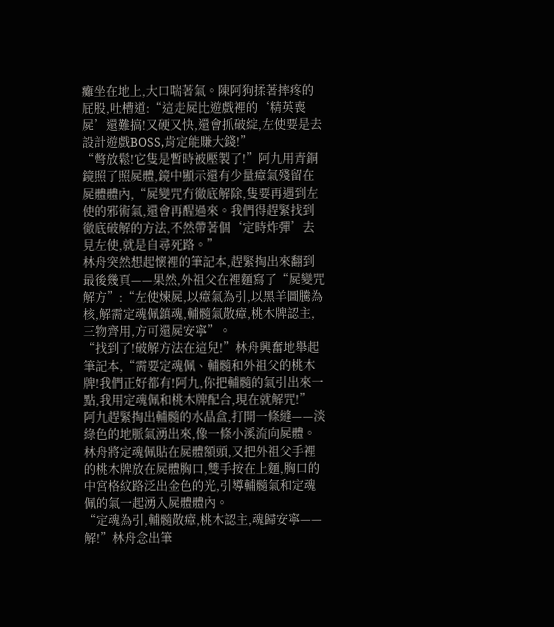癱坐在地上,大口喘著氣。陳阿狗揉著摔疼的屁股,吐槽道:“這走屍比遊戲裡的‘精英喪屍’還難搞!又硬又快,還會抓破綻,左使要是去設計遊戲BOSS,肯定能賺大錢!”
“彆放鬆!它隻是暫時被壓製了!”阿九用青銅鏡照了照屍體,鏡中顯示還有少量瘴氣殘留在屍體體內,“屍變咒冇徹底解除,隻要再遇到左使的邪術氣,還會再醒過來。我們得趕緊找到徹底破解的方法,不然帶著個‘定時炸彈’去見左使,就是自尋死路。”
林舟突然想起懷裡的筆記本,趕緊掏出來翻到最後幾頁——果然,外祖父在裡麵寫了“屍變咒解方”:“左使煉屍,以瘴氣為引,以黑羊圖騰為核,解需定魂佩鎮魂,輔髓氣散瘴,桃木牌認主,三物齊用,方可還屍安寧”。
“找到了!破解方法在這兒!”林舟興奮地舉起筆記本,“需要定魂佩、輔髓和外祖父的桃木牌!我們正好都有!阿九,你把輔髓的氣引出來一點,我用定魂佩和桃木牌配合,現在就解咒!”
阿九趕緊掏出輔髓的水晶盒,打開一條縫——淡綠色的地脈氣湧出來,像一條小溪流向屍體。林舟將定魂佩貼在屍體額頭,又把外祖父手裡的桃木牌放在屍體胸口,雙手按在上麵,胸口的中宮格紋路泛出金色的光,引導輔髓氣和定魂佩的氣一起湧入屍體體內。
“定魂為引,輔髓散瘴,桃木認主,魂歸安寧——解!”林舟念出筆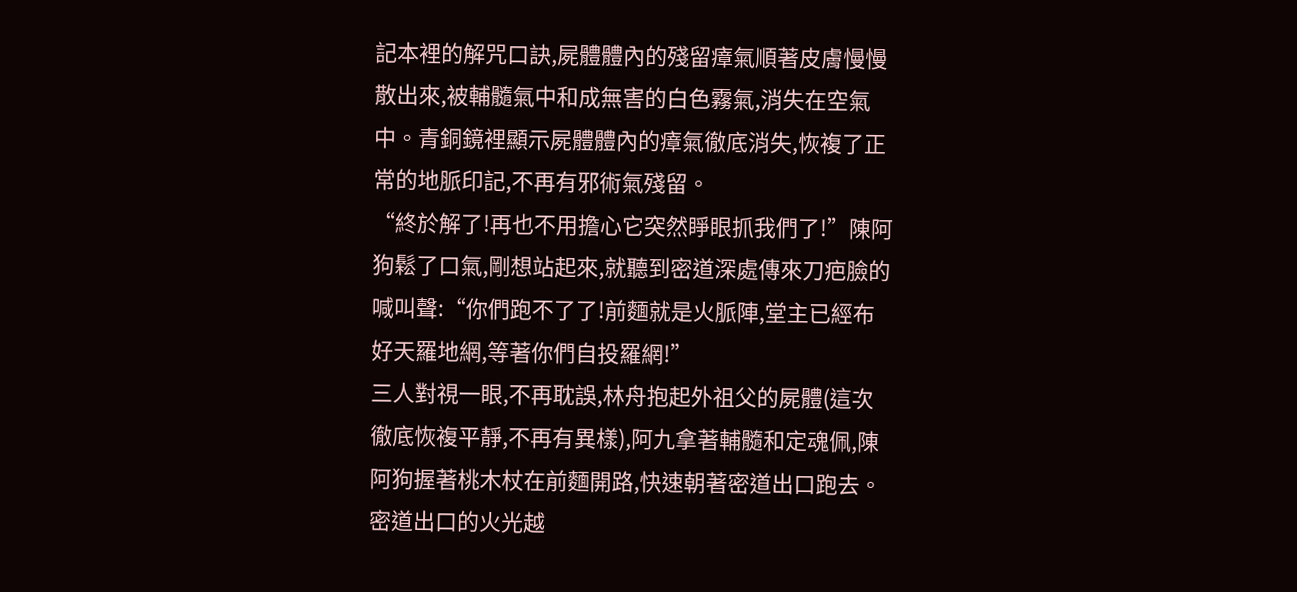記本裡的解咒口訣,屍體體內的殘留瘴氣順著皮膚慢慢散出來,被輔髓氣中和成無害的白色霧氣,消失在空氣中。青銅鏡裡顯示屍體體內的瘴氣徹底消失,恢複了正常的地脈印記,不再有邪術氣殘留。
“終於解了!再也不用擔心它突然睜眼抓我們了!”陳阿狗鬆了口氣,剛想站起來,就聽到密道深處傳來刀疤臉的喊叫聲:“你們跑不了了!前麵就是火脈陣,堂主已經布好天羅地網,等著你們自投羅網!”
三人對視一眼,不再耽誤,林舟抱起外祖父的屍體(這次徹底恢複平靜,不再有異樣),阿九拿著輔髓和定魂佩,陳阿狗握著桃木杖在前麵開路,快速朝著密道出口跑去。
密道出口的火光越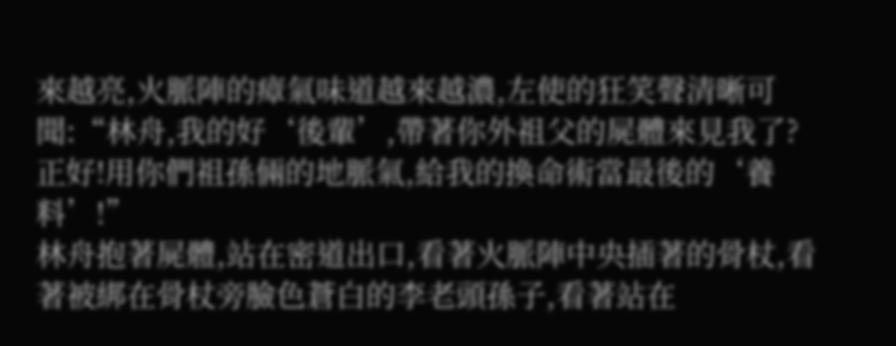來越亮,火脈陣的瘴氣味道越來越濃,左使的狂笑聲清晰可聞:“林舟,我的好‘後輩’,帶著你外祖父的屍體來見我了?正好!用你們祖孫倆的地脈氣,給我的換命術當最後的‘養料’!”
林舟抱著屍體,站在密道出口,看著火脈陣中央插著的骨杖,看著被綁在骨杖旁臉色蒼白的李老頭孫子,看著站在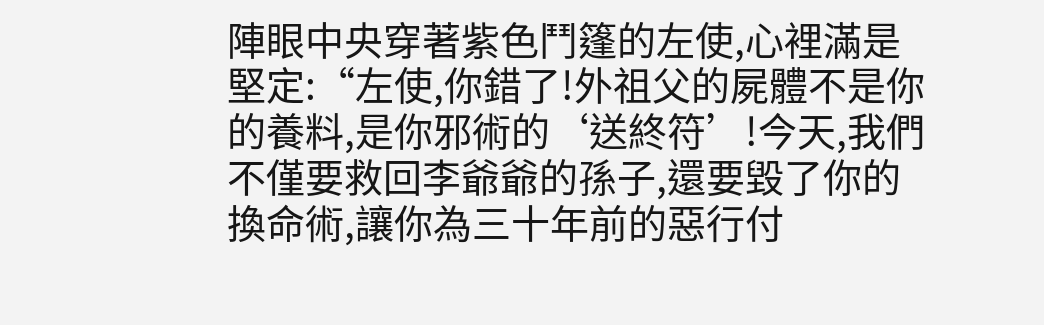陣眼中央穿著紫色鬥篷的左使,心裡滿是堅定:“左使,你錯了!外祖父的屍體不是你的養料,是你邪術的‘送終符’!今天,我們不僅要救回李爺爺的孫子,還要毀了你的換命術,讓你為三十年前的惡行付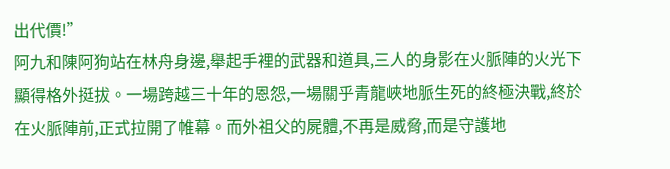出代價!”
阿九和陳阿狗站在林舟身邊,舉起手裡的武器和道具,三人的身影在火脈陣的火光下顯得格外挺拔。一場跨越三十年的恩怨,一場關乎青龍峽地脈生死的終極決戰,終於在火脈陣前,正式拉開了帷幕。而外祖父的屍體,不再是威脅,而是守護地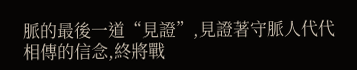脈的最後一道“見證”,見證著守脈人代代相傳的信念,終將戰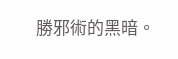勝邪術的黑暗。